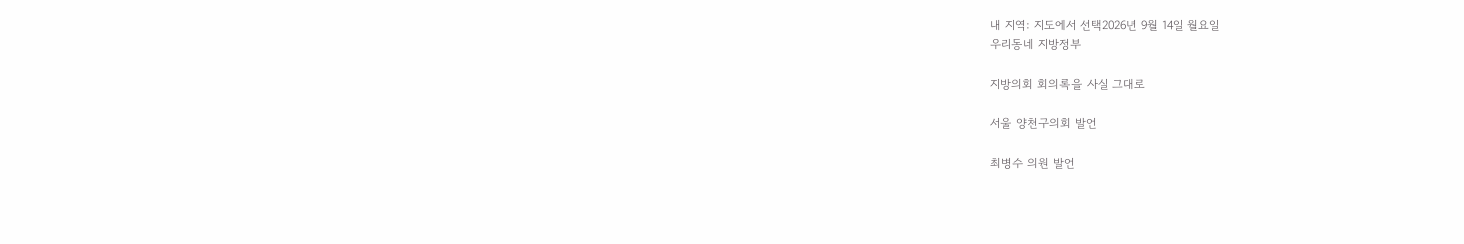내 지역: 지도에서 선택2026년 9월 14일 월요일
우리동네 지방정부

지방의회 회의록을 사실 그대로

서울 양천구의회 발언

최병수 의원 발언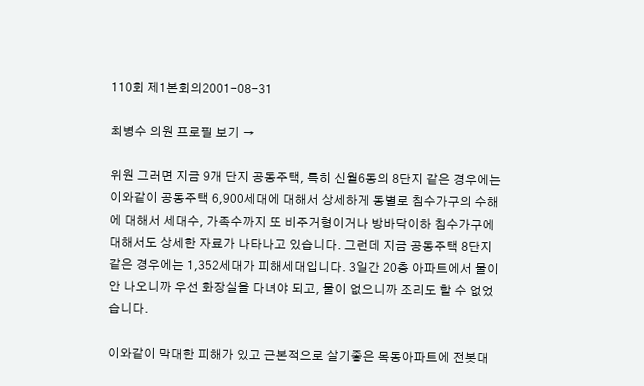110회 제1본회의2001-08-31

최병수 의원 프로필 보기 →

위원 그러면 지금 9개 단지 공동주택, 특히 신월6동의 8단지 같은 경우에는 이와같이 공동주택 6,900세대에 대해서 상세하게 동별로 침수가구의 수해에 대해서 세대수, 가족수까지 또 비주거형이거나 방바닥이하 침수가구에 대해서도 상세한 자료가 나타나고 있습니다. 그런데 지금 공동주택 8단지 같은 경우에는 1,352세대가 피해세대입니다. 3일간 20층 아파트에서 물이 안 나오니까 우선 화장실을 다녀야 되고, 물이 없으니까 조리도 할 수 없었습니다.

이와같이 막대한 피해가 있고 근본적으로 살기좋은 목동아파트에 전봇대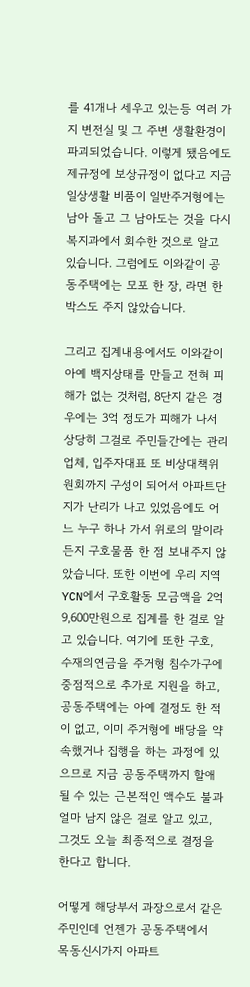를 41개나 세우고 있는등 여러 가지 변전실 및 그 주변 생활환경이 파괴되었습니다. 이렇게 됐음에도 제규정에 보상규정이 없다고 지금 일상생활 비품이 일반주거형에는 남아 돌고 그 남아도는 것을 다시 복지과에서 회수한 것으로 알고 있습니다. 그럼에도 이와같이 공동주택에는 모포 한 장, 라면 한 박스도 주지 않았습니다.

그리고 집계내용에서도 이와같이 아예 백지상태를 만들고 전혀 피해가 없는 것처럼, 8단지 같은 경우에는 3억 정도가 피해가 나서 상당히 그걸로 주민들간에는 관리업체, 입주자대표 또 비상대책위원회까지 구성이 되어서 아파트단지가 난리가 나고 있었음에도 어느 누구 하나 가서 위로의 말이라든지 구호물품 한 점 보내주지 않았습니다. 또한 이번에 우리 지역 YCN에서 구호활동 모금액을 2억9,600만원으로 집계를 한 걸로 알고 있습니다. 여기에 또한 구호, 수재의연금을 주거형 침수가구에 중점적으로 추가로 지원을 하고, 공동주택에는 아예 결정도 한 적이 없고, 이미 주거형에 배당을 약속했거나 집행을 하는 과정에 있으므로 지금 공동주택까지 할애될 수 있는 근본적인 액수도 불과 얼마 남지 않은 걸로 알고 있고, 그것도 오늘 최종적으로 결정을 한다고 합니다.

어떻게 해당부서 과장으로서 같은 주민인데 언젠가 공동주택에서 목동신시가지 아파트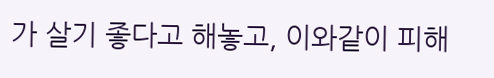가 살기 좋다고 해놓고, 이와같이 피해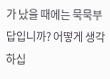가 났을 때에는 묵묵부답입니까? 어떻게 생각하십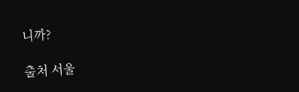니까?

출처 서울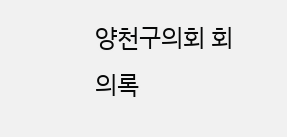양천구의회 회의록